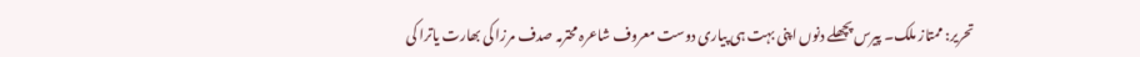تحریر: ممتاز ملک۔ پیرس پچھلے دنوں اپنی بہت ہی پیاری دوست معروف شاعرہ محترمہ صدف مرزا کی بھارت یاترا کی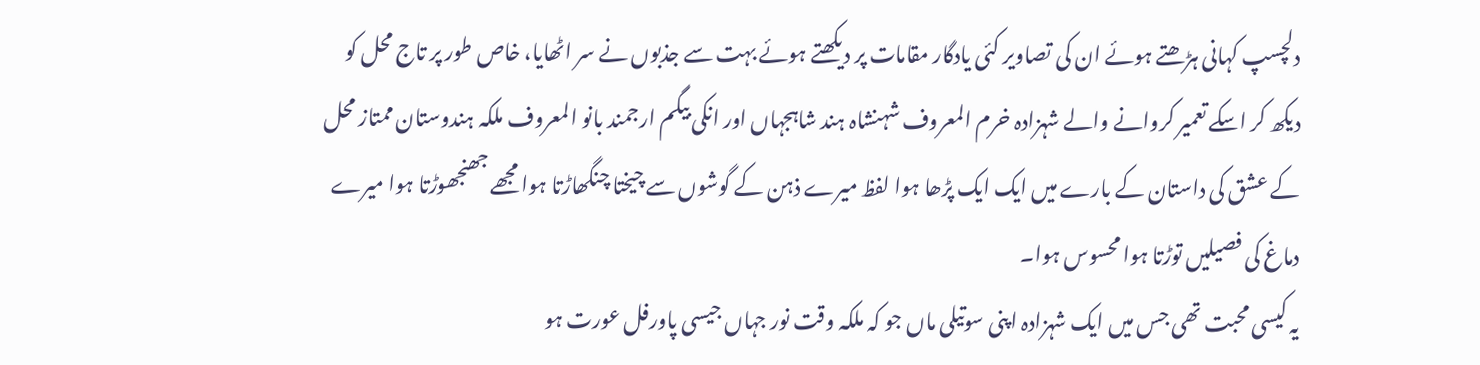دلچسپ کہانی ہڑھتے ہوئے ان کی تصاویر کئی یادگار مقامات پر دیکھتے ہوئے بہت سے جذبوں نے سر اٹھایا، خاص طور پر تاج محل کو دیکھ کر اسکے تعمیر کروانے والے شہزادہ خرم المعروف شہنشاہ ہند شاہجہاں اور انکی بیگم ارجمند بانو المعروف ملکہ ہندوستان ممتاز محل کے عشق کی داستان کے بارے میں ایک ایک پڑھا ہوا لفظ میرے ذہن کے گوشوں سے چیختا چنگھاڑتا ہوا مجھے جھنجھوڑتا ہوا میرے دماغ کی فصیلیں توڑتا ہوا محسوس ہوا۔
یہ کیسی محبت تھی جس میں ایک شہزادہ اپنی سوتیلی ماں جو کہ ملکہ وقت نور جہاں جیسی پاورفل عورت ہو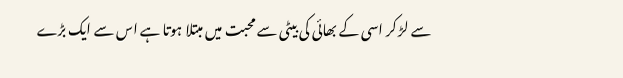سے لڑ کر اسی کے بھائی کی بیٹی سے محبت میں مبتلا ہوتا ہے اس سے ایک بڑے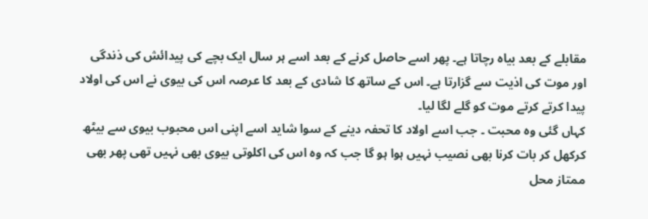مقابلے کے بعد بیاہ رچاتا ہے۔ پھر اسے حاصل کرنے کے بعد اسے ہر سال ایک بچے کی پیدائش کی ذندگی اور موت کی اذیت سے گزارتا ہے۔ اس کے ساتھ کا شادی کے بعد کا عرصہ اس کی بیوی نے اس کی اولاد پیدا کرتے کرتے موت کو گلے لگا لیا۔
کہاں گئی وہ محبت ۔ جب اسے اولاد کا تحفہ دینے کے سوا شاید اسے اپنی اس محبوب بیوی سے بیٹھ کرکھل کر بات کرنا بھی نصیب نہیں ہوا ہو گا جب کہ وہ اس کی اکلوتی بیوی بھی نہیں تھی پھر بھی ممتاز محل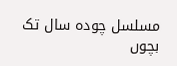مسلسل چودہ سال تک بچوں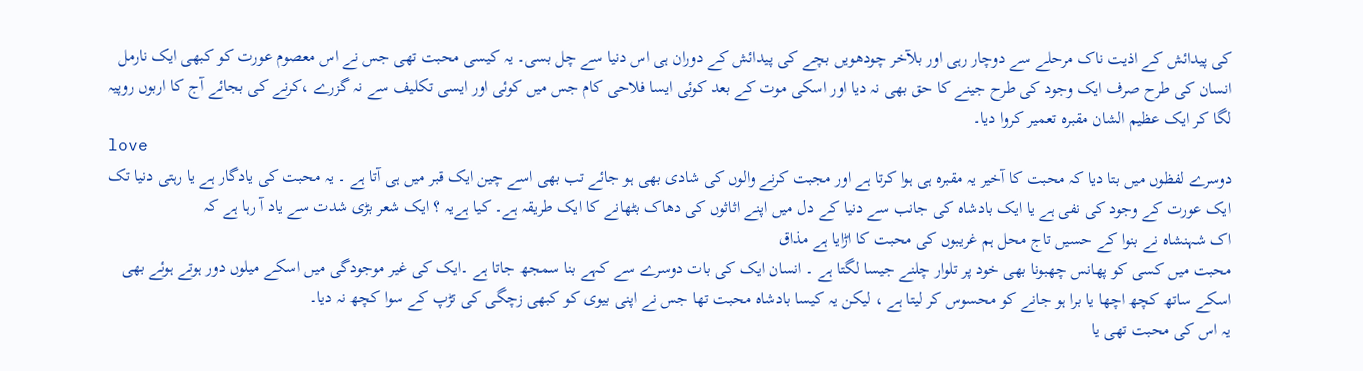کی پیدائش کے اذیت ناک مرحلے سے دوچار رہی اور بلآخر چودھویں بچے کی پیدائش کے دوران ہی اس دنیا سے چل بسی۔ یہ کیسی محبت تھی جس نے اس معصوم عورت کو کبھی ایک نارمل انسان کی طرح صرف ایک وجود کی طرح جینے کا حق بھی نہ دیا اور اسکی موت کے بعد کوئی ایسا فلاحی کام جس میں کوئی اور ایسی تکلیف سے نہ گزرے ،کرنے کی بجائے آج کا اربوں روپیہ لگا کر ایک عظیم الشان مقبرہ تعمیر کروا دیا۔
love
دوسرے لفظوں میں بتا دیا کہ محبت کا آخیر یہ مقبرہ ہی ہوا کرتا ہے اور مجبت کرنے والوں کی شادی بھی ہو جائے تب بھی اسے چین ایک قبر میں ہی آتا ہے ۔ یہ محبت کی یادگار ہے یا رہتی دنیا تک ایک عورت کے وجود کی نفی ہے یا ایک بادشاہ کی جانب سے دنیا کے دل میں اپنے اثاثوں کی دھاک بٹھانے کا ایک طریقہ ہے۔ کیا ہےیہ ؟ ایک شعر بڑی شدت سے یاد آ رہا ہے کہ
اک شہنشاہ نے بنوا کے حسیں تاج محل ہم غریبوں کی محبت کا اڑایا ہے مذاق
محبت میں کسی کو پھانس چھبونا بھی خود پر تلوار چلنے جیسا لگتا ہے ۔ انسان ایک کی بات دوسرے سے کہے بنا سمجھ جاتا ہے ۔ایک کی غیر موجودگی میں اسکے میلوں دور ہوتے ہوئے بھی اسکے ساتھ کچھ اچھا یا برا ہو جانے کو محسوس کر لیتا ہے ، لیکن یہ کیسا بادشاہ محبت تھا جس نے اپنی بیوی کو کبھی زچگی کی تڑپ کے سوا کچھ نہ دیا۔
یہ اس کی محبت تھی یا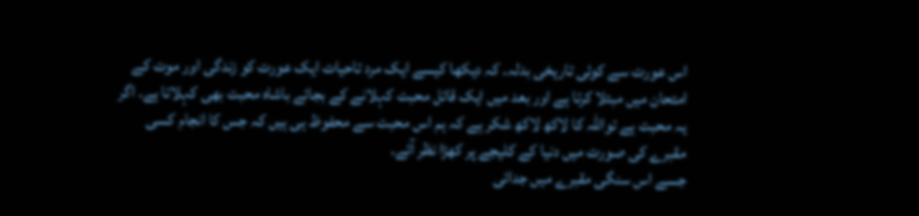اس عورت سے کوئی تاریخی بدلہ۔ کہ دیکھا کیسے ایک مرد تاحیات ایک عورت کو زندگی اور موت کے امتحان میں مبتلا کرتا ہے اور بعد میں ایک قاتل محبت کہلانے کے بجائے باشاہ محبت بھی کہلاتا ہے۔ اگر یہ محبت ہے تواللہ کا لاکھ لاکھ شکر ہے کہ ہم اس محبت سے محفوظ ہی ہیں کہ جس کا انجام کسی مقبرے کی صورت میں دنیا کے کلیجے پر کھڑا نظر آئے۔
جسے اس سنگی مقبرے میں جدائی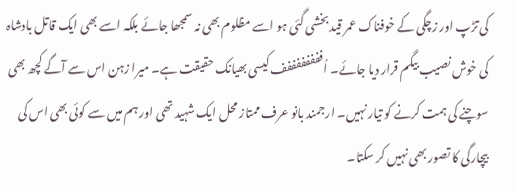کی تڑپ اور زچگی کے خوفناک عمر قید بخشی گئی ہو اسے مظلوم بھی نہ سمجھا جائے بلکہ اسے بھی ایک قاتل بادشاہ کی خوش نصیب بیگم قرار دیا جائے۔ اُففففففففف کیسی بھیانک حقیقت ہے۔ میرا زہن اس سے آگے کچھ بھی سوچنے کی ہمت کرنے کو تیار نہیں۔ ارجمند بانو عرف ممتاز محل ایک شہید تھی اور ہم میں سے کوئی بھی اس کی بیچارگی کا تصور بھی نہیں کر سکتا۔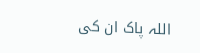اللہ پاک ان کی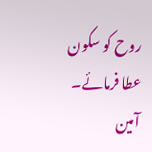روح کو سکون عطا فرمائے۔ آمین